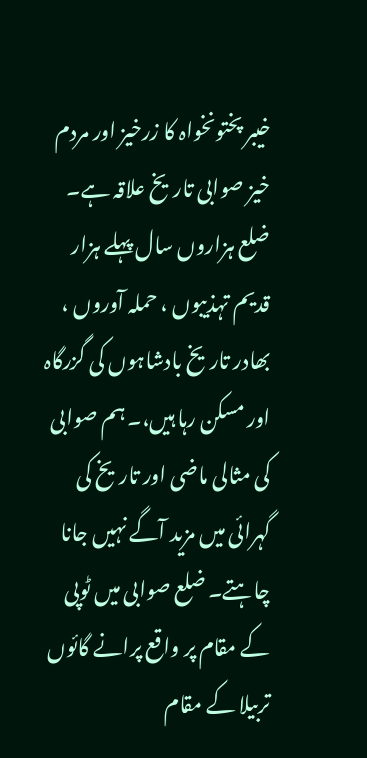خیبر پختونخواہ کا زرخیز اور مردم خیز صوابی تاریخ علاقہ ہے۔ ضلع ہزاروں سال پہلے ہزار قدیم تہذیبوں ، حملہ آوروں ، بھادر تاریخ بادشاہوں کی گزرگاہ اور مسکن رہا ہیں،۔ ہم صوابی کی مثالی ماضی اور تاریخ کی گہرائی میں مزید آگے نہیں جانا چاہتے۔ ضلع صوابی میں ٹوپی کے مقام پر واقع پرانے گائوں تربیلا کے مقام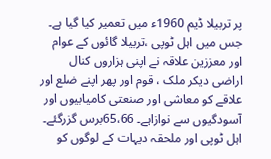پر تربیلا ڈیم 1960ء میں تعمیر کیا گیا ہے۔ جس میں اہل ٹوپی ،تربیلا گائوں کے عوام اور معززین علاقہ نے اپنی ہزاروں کنال اراضی دیکر ملک ، قوم اور پھر اپنے ضلع اور علاقے کو معاشی اور صنعتی کامیابیوں اور آسودگیوں سے نوازاہے۔ 65،66برس گزرگئے۔ اہل ٹوپی اور ملحقہ دیہات کے لوگوں کو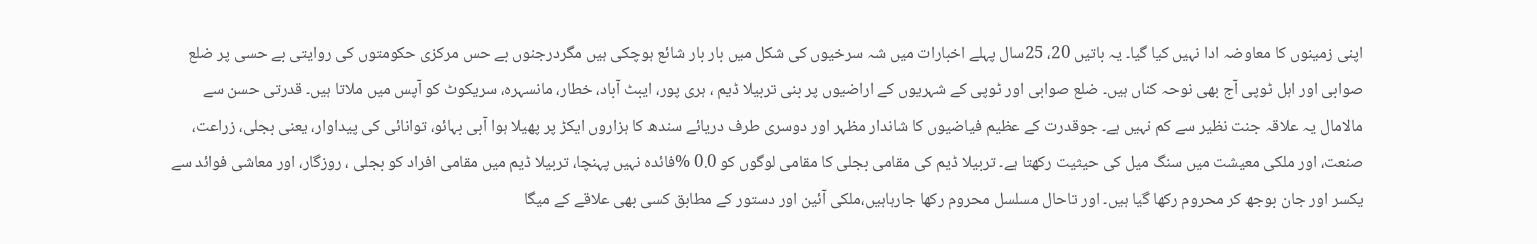اپنی زمینوں کا معاوضہ ادا نہیں کیا گیا۔ یہ باتیں 20، 25سال پہلے اخبارات میں شہ سرخیوں کی شکل میں بار بار شائع ہوچکی ہیں مگردرجنوں بے حس مرکزی حکومتوں کی روایتی بے حسی پر ضلع صوابی اور اہل ٹوپی آج بھی نوحہ کناں ہیں۔ ضلع صوابی اور ٹوپی کے شہریوں کے اراضیوں پر بنی تربیلا ڈیم ، ہری پور، ایبٹ آباد، خطار، مانسہرہ، سریکوٹ کو آپس میں ملاتا ہیں۔ قدرتی حسن سے مالامال یہ علاقہ جنت نظیر سے کم نہیں ہے۔ جوقدرت کے عظیم فیاضیوں کا شاندار مظہر اور دوسری طرف دریائے سندھ کا ہزاروں ایکڑ پر پھیلا ہوا آبی بہائو، توانائی کی پیداوار، یعنی بجلی، زراعت، صنعت، اور ملکی معیشت میں سنگ میل کی حیثیت رکھتا ہے۔ تربیلا ڈیم کی مقامی بجلی کا مقامی لوگوں کو 0.0 %فائدہ نہیں پہنچا، تربیلا ڈیم میں مقامی افراد کو بجلی ، روزگار، اور معاشی فوائد سے یکسر اور جان بوجھ کر محروم رکھا گیا ہیں۔ اور تاحال مسلسل محروم رکھا جارہاہیں،ملکی آئین اور دستور کے مطابق کسی بھی علاقے کے میگا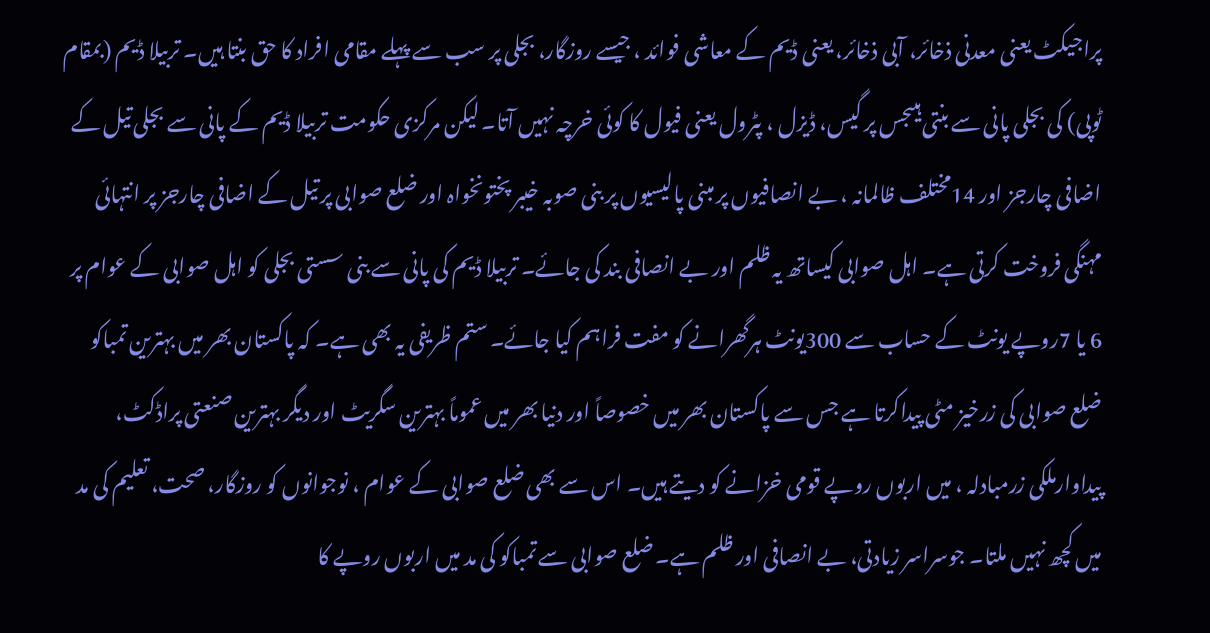پراجیکٹ یعنی معدنی ذخائر، آبی ذخائر، یعنی ڈیم کے معاشی فوائد ، جیسے روزگار، بجلی پر سب سے پہلے مقامی افراد کا حق بنتا ہیں۔ تربیلا ڈیم (بمقام ٹوپی) کی بجلی پانی سے بنتی ہیںجس پر گیس، ڈیزل ، پٹرول یعنی فیول کا کوئی خرچہ نہیں آتا۔ لیکن مرکزی حکومت تربیلا ڈیم کے پانی سے بجلی تیل کے اضافی چارجز اور 14مختلف ظالمانہ ، بے انصافیوں پر مبنی پالیسیوں پر بنی صوبہ خیبر پختونخواہ اور ضلع صوابی پر تیل کے اضافی چارجز پر انتہائی مہنگی فروخت کرتی ہے۔ اہل صوابی کیساتھ یہ ظلم اور بے انصافی بند کی جائے۔ تربیلا ڈیم کی پانی سے بنی سستی بجلی کو اہل صوابی کے عوام پر 6 یا 7روپے یونٹ کے حساب سے 300یونٹ ہرگھرانے کو مفت فراہم کیا جائے۔ ستم ظریفی یہ بھی ہے۔ کہ پاکستان بھر میں بہترین تمباکو ضلع صوابی کی زرخیز مٹی پیداکرتا ہے جس سے پاکستان بھر میں خصوصاً اور دنیا بھر میں عموماً بہترین سگریٹ اور دیگر بہترین صنعتی پراڈکٹ، پیداوارملکی زرمبادلہ ، میں اربوں روپے قومی خزانے کو دیتے ہیں۔ اس سے بھی ضلع صوابی کے عوام ، نوجوانوں کو روزگار، صحت، تعلیم کی مد میں کچھ نہیں ملتا۔ جوسراسر زیادتی، بے انصافی اور ظلم ہے۔ ضلع صوابی سے تمباکو کی مد میں اربوں روپے کا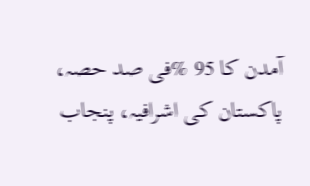آمدن کا 95 %فی صد حصہ، پاکستان کی اشرافیہ، پنجاب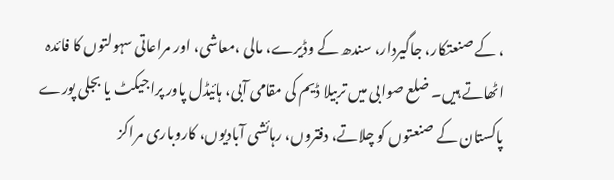، کے صنعتکار، جاگیردار، سندھ کے وڈیرے، مالی ،معاشی، اور مراعاتی سہولتوں کا فائدہ اٹھاتے ہیں۔ ضلع صوابی میں تربیلا ڈیم کی مقامی آبی، ہائیڈل پاور پراجیکٹ یا بجلی پورے پاکستان کے صنعتوں کو چلاتے، دفتروں، رہائشی آبادیوں، کاروباری مراکز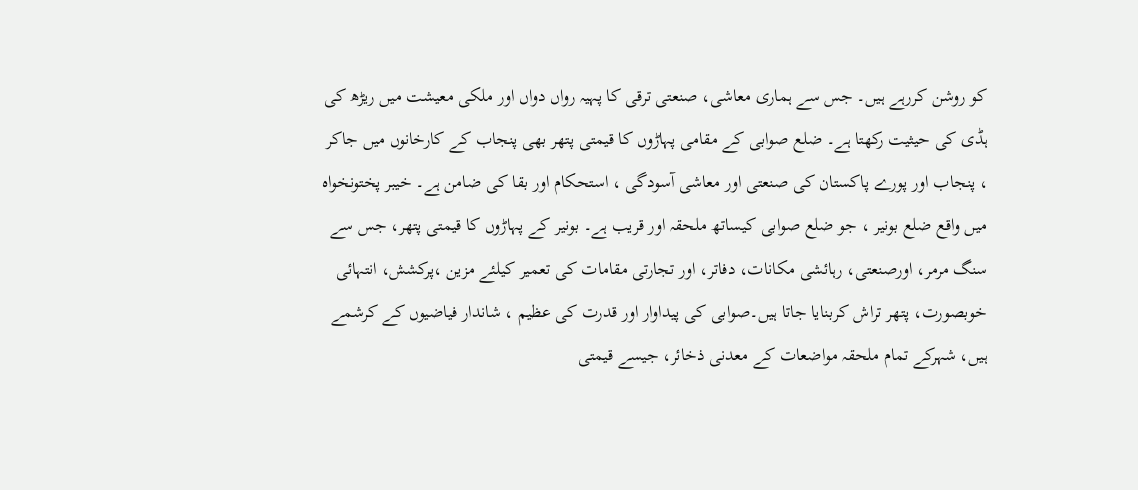کو روشن کررہے ہیں۔ جس سے ہماری معاشی، صنعتی ترقی کا پہیہ رواں دواں اور ملکی معیشت میں ریڑھ کی ہڈی کی حیثیت رکھتا ہے۔ ضلع صوابی کے مقامی پہاڑوں کا قیمتی پتھر بھی پنجاب کے کارخانوں میں جاکر ، پنجاب اور پورے پاکستان کی صنعتی اور معاشی آسودگی ، استحکام اور بقا کی ضامن ہے۔ خیبر پختونخواہ میں واقع ضلع بونیر ، جو ضلع صوابی کیساتھ ملحقہ اور قریب ہے۔ بونیر کے پہاڑوں کا قیمتی پتھر، جس سے سنگ مرمر، اورصنعتی، رہائشی مکانات، دفاتر، اور تجارتی مقامات کی تعمیر کیلئے مزین ،پرکشش، انتہائی خوبصورت، پتھر تراش کربنایا جاتا ہیں۔صوابی کی پیداوار اور قدرت کی عظیم ، شاندار فیاضیوں کے کرشمے ہیں، شہرکے تمام ملحقہ مواضعات کے معدنی ذخائر، جیسے قیمتی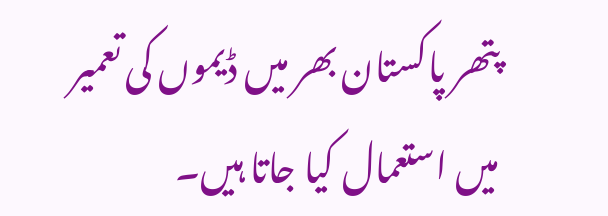پتھر پاکستان بھر میں ڈیموں کی تعمیر میں استعمال کیا جاتا ہیں۔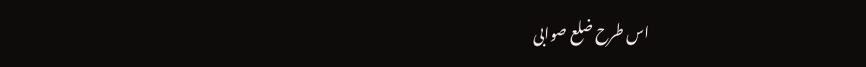اس طرح ضلع صوابی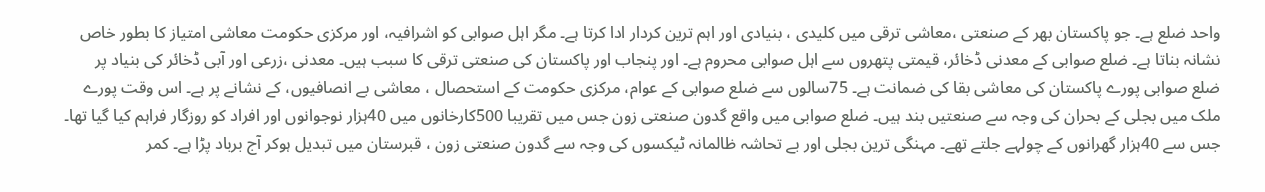واحد ضلع ہے۔ جو پاکستان بھر کے صنعتی ،معاشی ترقی میں کلیدی ، بنیادی اور اہم ترین کردار ادا کرتا ہے۔ مگر اہل صوابی کو اشرافیہ، اور مرکزی حکومت معاشی امتیاز کا بطور خاص نشانہ بناتا ہے۔ ضلع صوابی کے معدنی ڈخائر، قیمتی پتھروں سے اہل صوابی محروم ہے۔ اور پنجاب اور پاکستان کی صنعتی ترقی کا سبب ہیں۔ معدنی ،زرعی اور آبی ڈخائر کی بنیاد پر ضلع صوابی پورے پاکستان کی معاشی بقا کی ضمانت ہے۔ 75سالوں سے ضلع صوابی کے عوام، مرکزی حکومت کے استحصال ، معاشی بے انصافیوں، کے نشانے پر ہے۔ اس وقت پورے ملک میں بجلی کے بحران کی وجہ سے صنعتیں بند ہیں۔ ضلع صوابی میں واقع گدون صنعتی زون جس میں تقریبا 500کارخانوں میں 40ہزار نوجوانوں اور افراد کو روزگار فراہم کیا گیا تھا۔ جس سے 40ہزار گھرانوں کے چولہے جلتے تھے۔ مہنگی ترین بجلی اور بے تحاشہ ظالمانہ ٹیکسوں کی وجہ سے گدون صنعتی زون ، قبرستان میں تبدیل ہوکر آج برباد پڑا ہے۔ کمر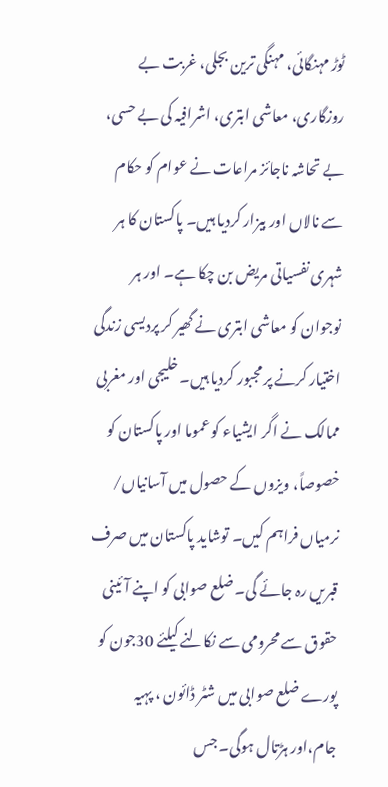ٹوڑ مہنگائی، مہنگی ترین بجلی، غربت بے روزگاری، معاشی ابتری، اشرافیہ کی بے حسی، بے تحاشہ ناجائز مراعات نے عوام کو حکام سے نالاں اور بیزار کردیا ہیں۔ پاکستان کا ہر شہری نفسیاتی مریض بن چکا ہے۔ اور ہر نوجوان کو معاشی ابتری نے گھیر کر پردیسی زندگی اختیار کرنے پر مجبور کردیا ہیں۔ خلیجی اور مغربی ممالک نے اگر ایشیاء کو عموما اور پاکستان کو خصوصاً، ویزوں کے حصول میں آسانیاں/ نرمیاں فراہم کیں۔ توشاید پاکستان میں صرف قبریں رہ جائے گی۔ ضلع صوابی کو اپنے آئینی حقوق سے محرومی سے نکالنے کیلئے 30جون کو پورے ضلع صوابی میں شٹر ڈائون ، پہیہ جام،اور ہڑتال ہوگی۔ جس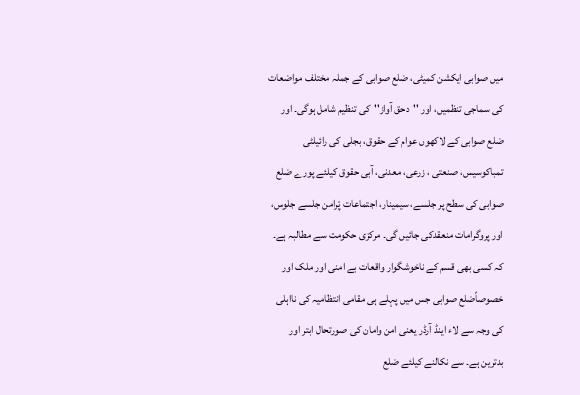میں صوابی ایکشن کمیٹی، ضلع صوابی کے جملہ مختلف مواضعات کی سماجی تنظمیں، اور ''دحق آواز''کی تنظیم شامل ہوگی۔ اور ضلع صوابی کے لاکھوں عوام کے حقوق، بجلی کی رائیلٹی تمباکوسیس، صنعتی ، زرعی، معدنی، آبی حقوق کیلئے پورے ضلع صوابی کی سطح پر جلسے، سیمینار، اجتماعات پْرامن جلسے جلوس، اور پروگرامات منعقدکی جائیں گی۔ مرکزی حکومت سے مطالبہ ہے۔ کہ کسی بھی قسم کے ناخوشگوار واقعات بے امنی اور ملک اور خصوصاًضلع صوابی جس میں پہلے ہی مقامی انتظامیہ کی نااہلی کی وجہ سے لاء اینڈ آرڈر یعنی امن وامان کی صورتحال ابتر اور بدترین ہے۔ سے نکالنے کیلئے ضلع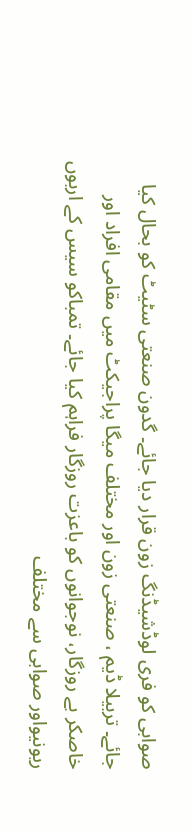صوابی کو فری لوڈشیڈنگ زون قرار دیا جائے۔ گدون صنعتی سٹیٹ کو بحال کیا جائے۔ تربیلا ڈیم ، صنعتی زون اور مختلف میگا پراجیکٹ میں مقامی افراد اور خاصکر بے روزگار، نوجوانوں کو باعزت روزگار فراہم کیا جائے۔ تمباکو سیس کے اربوں ریونیواور صوابی سے مختلف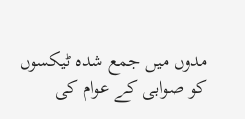مدوں میں جمع شدہ ٹیکسوں کو صوابی کے عوام کی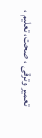تعمیر وترقی ، صحت، تعلیم ،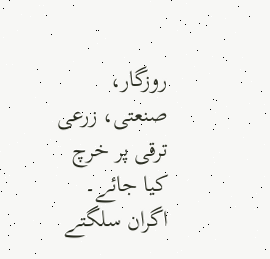روزگار، صنعتی، زرعی ترقی پر خرچ کیا جائے۔ اگران سلگتے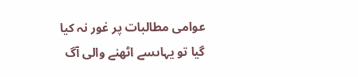عوامی مطالبات پر غور نہ کیا گیا تو یہاںسے اٹھنے والی آگ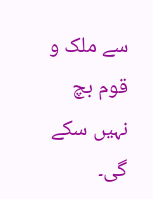سے ملک و قوم بچ نہیں سکے گی۔